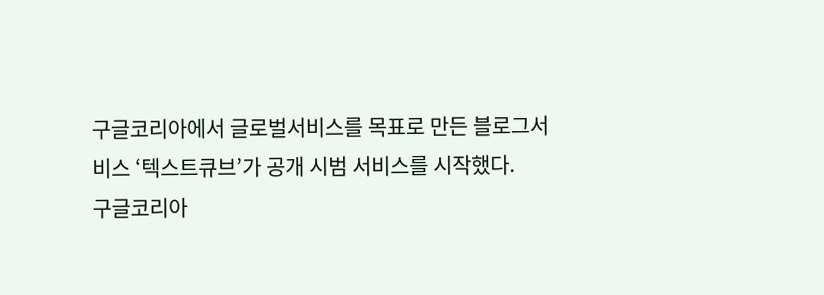구글코리아에서 글로벌서비스를 목표로 만든 블로그서비스 ‘텍스트큐브’가 공개 시범 서비스를 시작했다.
구글코리아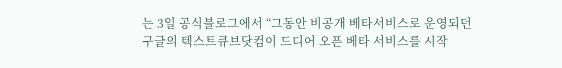는 3일 공식블로그에서 “그동안 비공개 베타서비스로 운영되던 구글의 텍스트큐브닷컴이 드디어 오픈 베타 서비스를 시작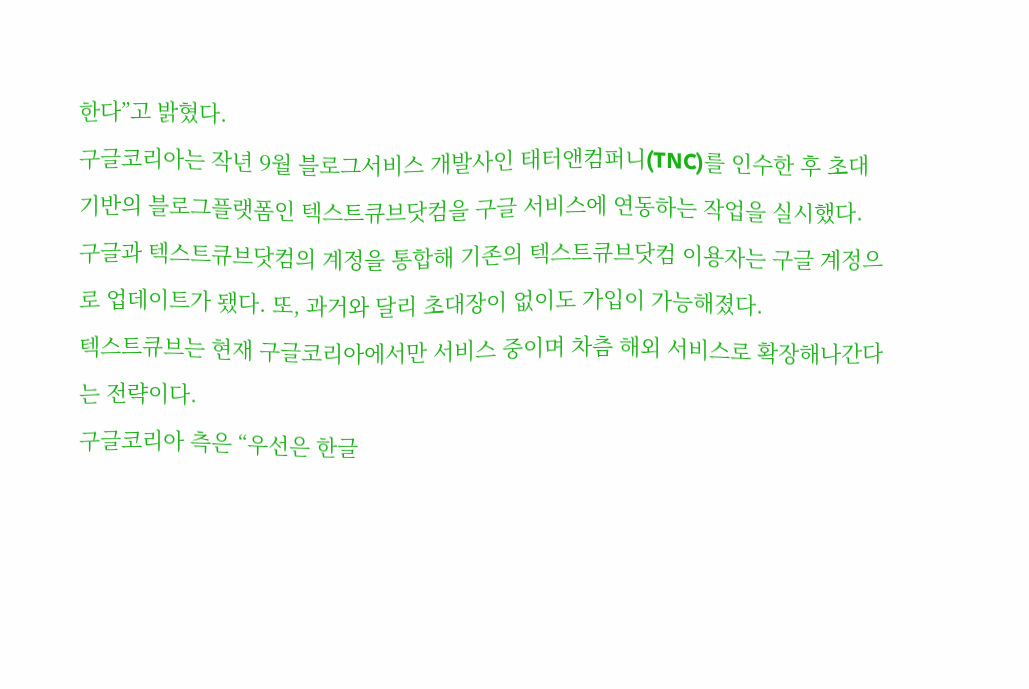한다”고 밝혔다.
구글코리아는 작년 9월 블로그서비스 개발사인 태터앤컴퍼니(TNC)를 인수한 후 초대 기반의 블로그플랫폼인 텍스트큐브닷컴을 구글 서비스에 연동하는 작업을 실시했다. 구글과 텍스트큐브닷컴의 계정을 통합해 기존의 텍스트큐브닷컴 이용자는 구글 계정으로 업데이트가 됐다. 또, 과거와 달리 초대장이 없이도 가입이 가능해졌다.
텍스트큐브는 현재 구글코리아에서만 서비스 중이며 차츰 해외 서비스로 확장해나간다는 전략이다.
구글코리아 측은 “우선은 한글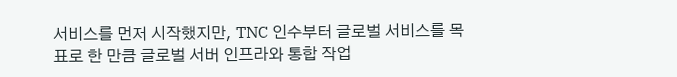서비스를 먼저 시작했지만, TNC 인수부터 글로벌 서비스를 목표로 한 만큼 글로벌 서버 인프라와 통합 작업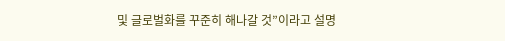및 글로벌화를 꾸준히 해나갈 것”이라고 설명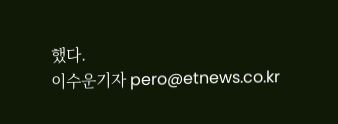했다.
이수운기자 pero@etnews.co.kr